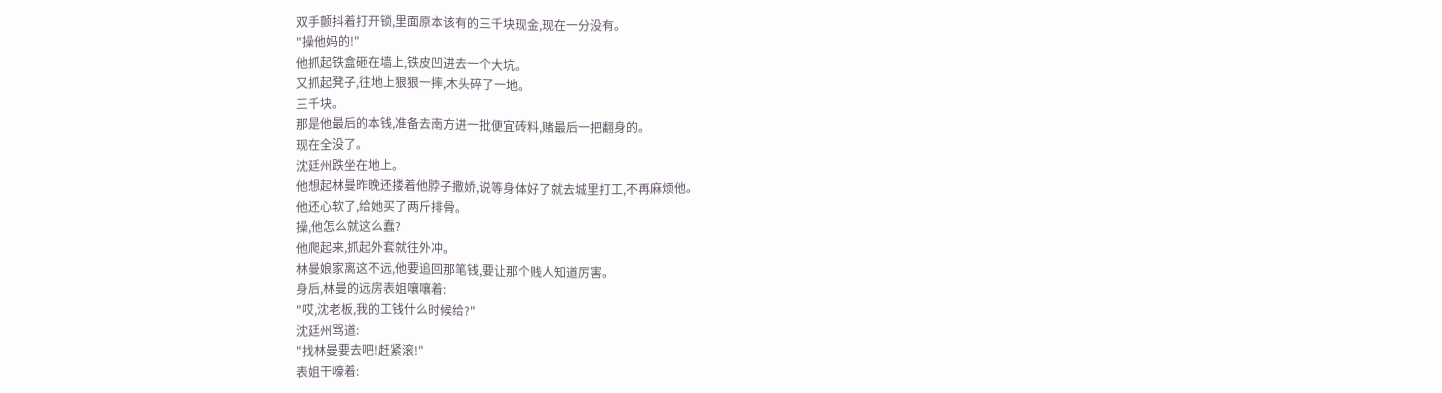双手颤抖着打开锁,里面原本该有的三千块现金,现在一分没有。
"操他妈的!"
他抓起铁盒砸在墙上,铁皮凹进去一个大坑。
又抓起凳子,往地上狠狠一摔,木头碎了一地。
三千块。
那是他最后的本钱,准备去南方进一批便宜砖料,赌最后一把翻身的。
现在全没了。
沈廷州跌坐在地上。
他想起林曼昨晚还搂着他脖子撒娇,说等身体好了就去城里打工,不再麻烦他。
他还心软了,给她买了两斤排骨。
操,他怎么就这么蠢?
他爬起来,抓起外套就往外冲。
林曼娘家离这不远,他要追回那笔钱,要让那个贱人知道厉害。
身后,林曼的远房表姐嚷嚷着:
"哎,沈老板,我的工钱什么时候给?"
沈廷州骂道:
"找林曼要去吧!赶紧滚!"
表姐干嚎着: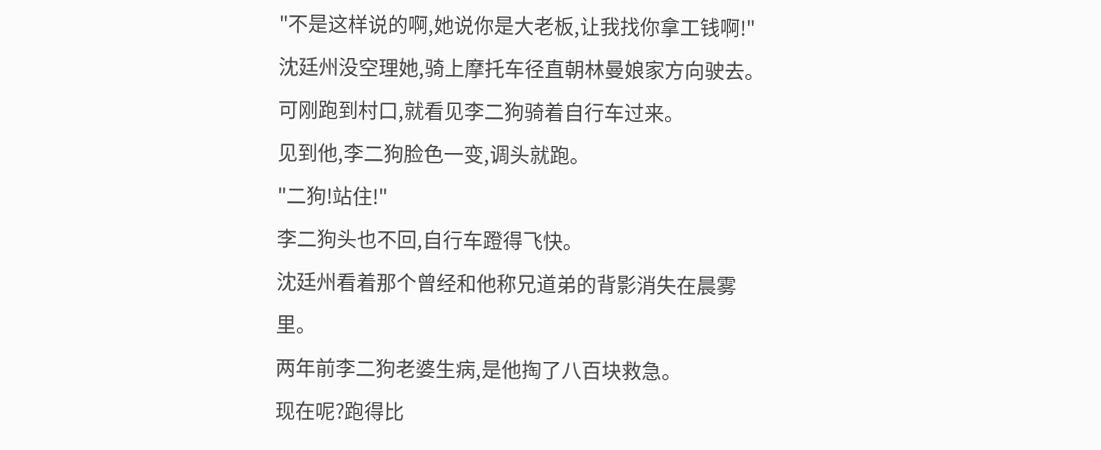"不是这样说的啊,她说你是大老板,让我找你拿工钱啊!"
沈廷州没空理她,骑上摩托车径直朝林曼娘家方向驶去。
可刚跑到村口,就看见李二狗骑着自行车过来。
见到他,李二狗脸色一变,调头就跑。
"二狗!站住!"
李二狗头也不回,自行车蹬得飞快。
沈廷州看着那个曾经和他称兄道弟的背影消失在晨雾里。
两年前李二狗老婆生病,是他掏了八百块救急。
现在呢?跑得比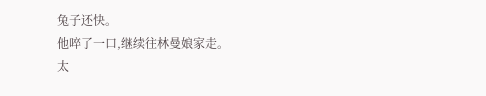兔子还快。
他啐了一口,继续往林曼娘家走。
太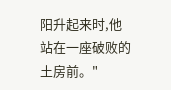阳升起来时,他站在一座破败的土房前。"